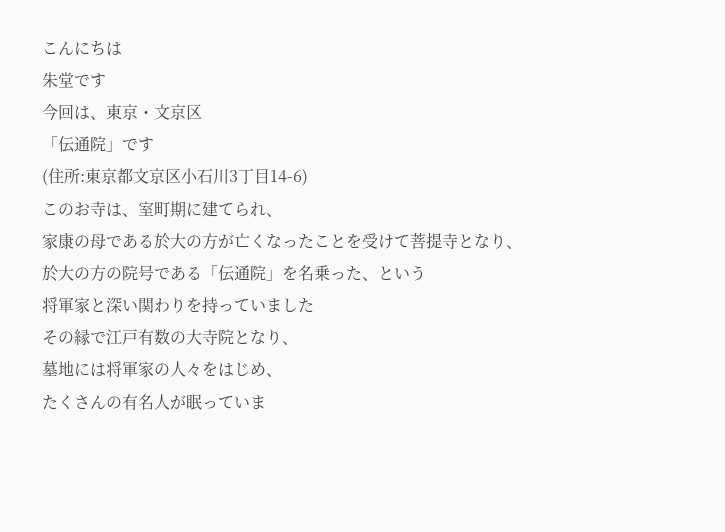こんにちは
朱堂です
今回は、東京・文京区
「伝通院」です
(住所:東京都文京区小石川3丁目14-6)
このお寺は、室町期に建てられ、
家康の母である於大の方が亡くなったことを受けて菩提寺となり、
於大の方の院号である「伝通院」を名乗った、という
将軍家と深い関わりを持っていました
その縁で江戸有数の大寺院となり、
墓地には将軍家の人々をはじめ、
たくさんの有名人が眠っていま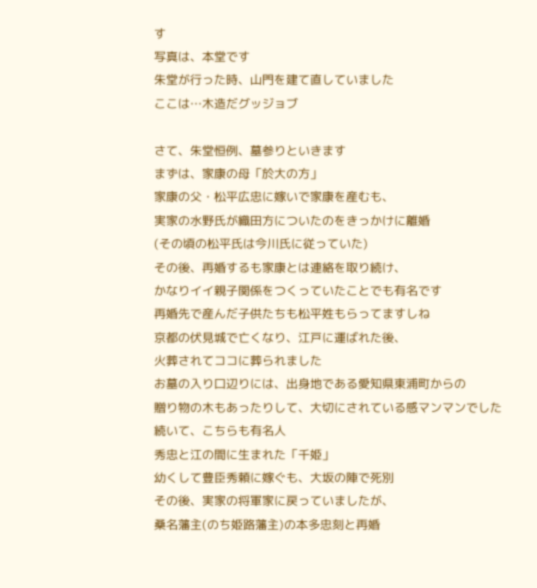す
写真は、本堂です
朱堂が行った時、山門を建て直していました
ここは…木造だグッジョブ

さて、朱堂恒例、墓参りといきます
まずは、家康の母「於大の方」
家康の父・松平広忠に嫁いで家康を産むも、
実家の水野氏が織田方についたのをきっかけに離婚
(その頃の松平氏は今川氏に従っていた)
その後、再婚するも家康とは連絡を取り続け、
かなりイイ親子関係をつくっていたことでも有名です
再婚先で産んだ子供たちも松平姓もらってますしね
京都の伏見城で亡くなり、江戸に運ばれた後、
火葬されてココに葬られました
お墓の入り口辺りには、出身地である愛知県東浦町からの
贈り物の木もあったりして、大切にされている感マンマンでした
続いて、こちらも有名人
秀忠と江の間に生まれた「千姫」
幼くして豊臣秀頼に嫁ぐも、大坂の陣で死別
その後、実家の将軍家に戻っていましたが、
桑名藩主(のち姫路藩主)の本多忠刻と再婚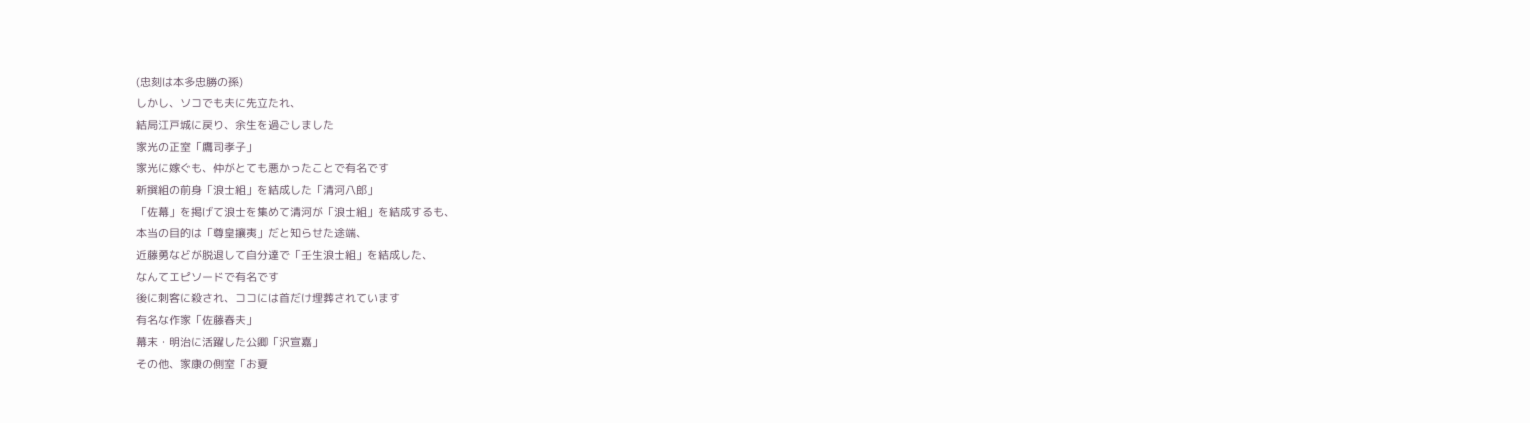(忠刻は本多忠勝の孫)
しかし、ソコでも夫に先立たれ、
結局江戸城に戻り、余生を過ごしました
家光の正室「鷹司孝子」
家光に嫁ぐも、仲がとても悪かったことで有名です
新撰組の前身「浪士組」を結成した「清河八郎」
「佐幕」を掲げて浪士を集めて清河が「浪士組」を結成するも、
本当の目的は「尊皇攘夷」だと知らせた途端、
近藤勇などが脱退して自分達で「壬生浪士組」を結成した、
なんてエピソードで有名です
後に刺客に殺され、ココには首だけ埋葬されています
有名な作家「佐藤春夫」
幕末・明治に活躍した公卿「沢宣嘉」
その他、家康の側室「お夏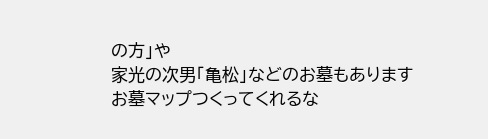の方」や
家光の次男「亀松」などのお墓もあります
お墓マップつくってくれるな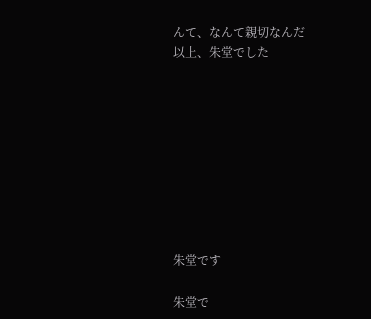んて、なんて親切なんだ
以上、朱堂でした









朱堂です

朱堂で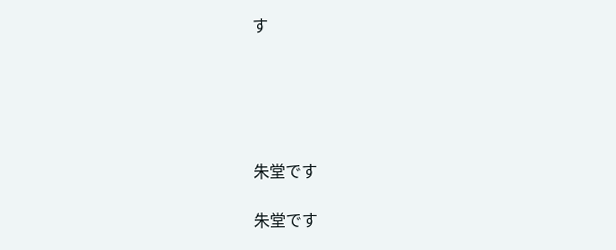す





朱堂です

朱堂です